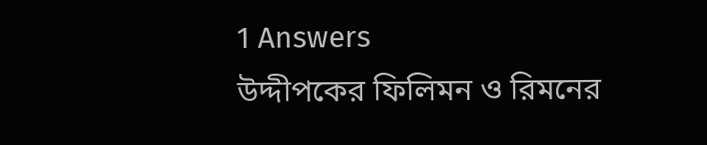1 Answers
উদ্দীপকের ফিলিমন ও রিমনের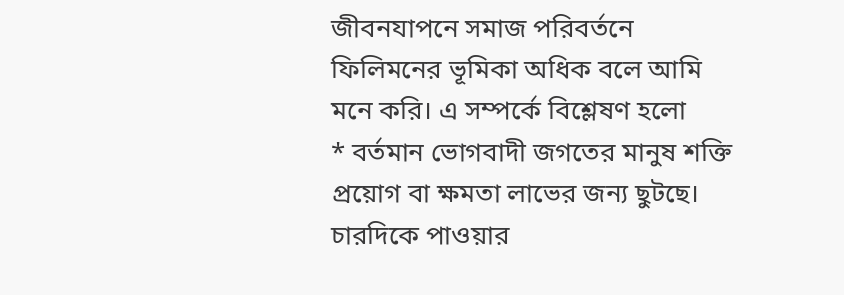জীবনযাপনে সমাজ পরিবর্তনে ফিলিমনের ভূমিকা অধিক বলে আমি মনে করি। এ সম্পর্কে বিশ্লেষণ হলো
* বর্তমান ভোগবাদী জগতের মানুষ শক্তি প্রয়োগ বা ক্ষমতা লাভের জন্য ছুটছে। চারদিকে পাওয়ার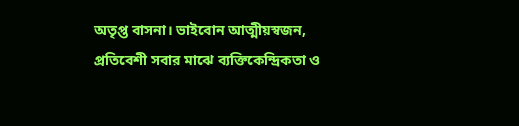অতৃপ্ত বাসনা। ভাইবোন আত্মীয়স্বজন, প্রতিবেশী সবার মাঝে ব্যক্তিকেন্দ্রিকতা ও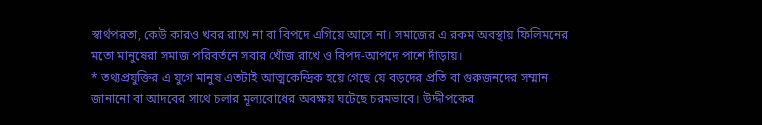স্বার্থপরতা, কেউ কারও খবর রাখে না বা বিপদে এগিয়ে আসে না। সমাজের এ রকম অবস্থায় ফিলিমনের মতো মানুষেরা সমাজ পরিবর্তনে সবার খোঁজ রাখে ও বিপদ-আপদে পাশে দাঁড়ায়।
* তথ্যপ্রযুক্তির এ যুগে মানুষ এতটাই আত্মকেন্দ্রিক হয়ে গেছে যে বড়দের প্রতি বা গুরুজনদের সম্মান জানানো বা আদবের সাথে চলার মূল্যবোধের অবক্ষয় ঘটেছে চরমভাবে। উদ্দীপকের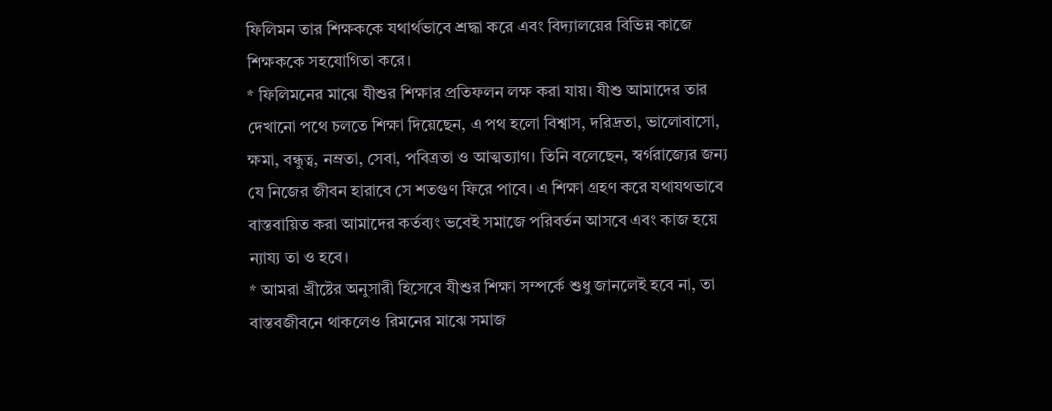ফিলিমন তার শিক্ষককে যথার্থভাবে শ্রদ্ধা করে এবং বিদ্যালয়ের বিভিন্ন কাজে শিক্ষককে সহযোগিতা করে।
* ফিলিমনের মাঝে যীশুর শিক্ষার প্রতিফলন লক্ষ করা যায়। যীশু আমাদের তার দেখানো পথে চলতে শিক্ষা দিয়েছেন, এ পথ হলো বিশ্বাস, দরিদ্রতা, ভালোবাসো, ক্ষমা, বন্ধুত্ব, নম্রতা, সেবা, পবিত্রতা ও আত্মত্যাগ। তিনি বলেছেন, স্বর্গরাজ্যের জন্য যে নিজের জীবন হারাবে সে শতগুণ ফিরে পাবে। এ শিক্ষা গ্রহণ করে যথাযথভাবে বাস্তবায়িত করা আমাদের কর্তব্যং ভবেই সমাজে পরিবর্তন আসবে এবং কাজ হয়ে ন্যায্য তা ও হবে।
* আমরা খ্রীষ্টের অনুসারী হিসেবে যীশুর শিক্ষা সম্পর্কে শুধু জানলেই হবে না, তা বাস্তবজীবনে থাকলেও রিমনের মাঝে সমাজ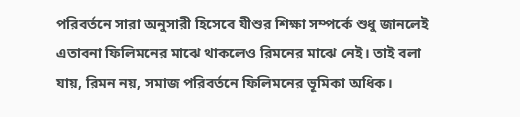পরিবর্তনে সারা অনুসারী হিসেবে যীশুর শিক্ষা সম্পর্কে শুধু জানলেই এতাবনা ফিলিমনের মাঝে থাকলেও রিমনের মাঝে নেই। তাই বলা যায়, রিমন নয়, সমাজ পরিবর্তনে ফিলিমনের ভূমিকা অধিক।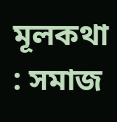মূলকথা : সমাজ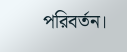পরিবর্তন।